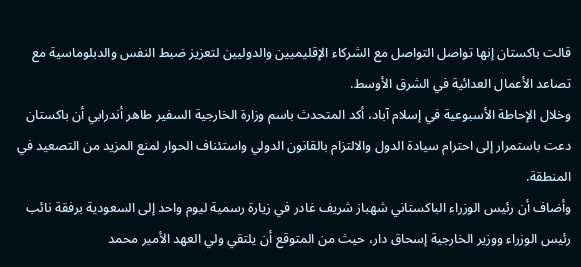قالت باكستان إنها تواصل التواصل مع الشركاء الإقليميين والدوليين لتعزيز ضبط النفس والدبلوماسية مع تصاعد الأعمال العدائية في الشرق الأوسط.
وخلال الإحاطة الأسبوعية في إسلام آباد، أكد المتحدث باسم وزارة الخارجية السفير طاهر أندرابي أن باكستان دعت باستمرار إلى احترام سيادة الدول والالتزام بالقانون الدولي واستئناف الحوار لمنع المزيد من التصعيد في المنطقة.
وأضاف أن رئيس الوزراء الباكستاني شهباز شريف غادر في زيارة رسمية ليوم واحد إلى السعودية برفقة نائب رئيس الوزراء ووزير الخارجية إسحاق دار، حيث من المتوقع أن يلتقي ولي العهد الأمير محمد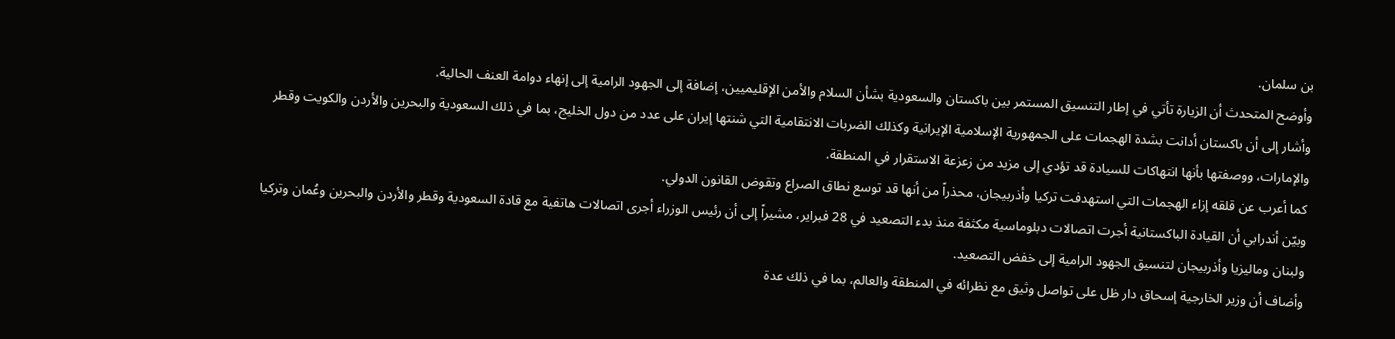بن سلمان.
وأوضح المتحدث أن الزيارة تأتي في إطار التنسيق المستمر بين باكستان والسعودية بشأن السلام والأمن الإقليميين، إضافة إلى الجهود الرامية إلى إنهاء دوامة العنف الحالية.
وأشار إلى أن باكستان أدانت بشدة الهجمات على الجمهورية الإسلامية الإيرانية وكذلك الضربات الانتقامية التي شنتها إيران على عدد من دول الخليج، بما في ذلك السعودية والبحرين والأردن والكويت وقطر والإمارات، ووصفتها بأنها انتهاكات للسيادة قد تؤدي إلى مزيد من زعزعة الاستقرار في المنطقة.
كما أعرب عن قلقه إزاء الهجمات التي استهدفت تركيا وأذربيجان، محذراً من أنها قد توسع نطاق الصراع وتقوض القانون الدولي.
وبيّن أندرابي أن القيادة الباكستانية أجرت اتصالات دبلوماسية مكثفة منذ بدء التصعيد في 28 فبراير، مشيراً إلى أن رئيس الوزراء أجرى اتصالات هاتفية مع قادة السعودية وقطر والأردن والبحرين وعُمان وتركيا ولبنان وماليزيا وأذربيجان لتنسيق الجهود الرامية إلى خفض التصعيد.
وأضاف أن وزير الخارجية إسحاق دار ظل على تواصل وثيق مع نظرائه في المنطقة والعالم، بما في ذلك عدة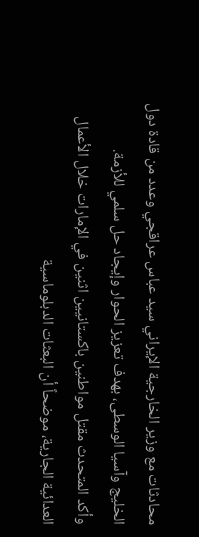محادثات مع وزير الخارجية الإيراني سيد عباس عراقجي وعدد من قادة دول الخليج وآسيا الوسطى، بهدف تعزيز الحوار وإيجاد حل سلمي للأزمة.
وأكد المتحدث مقتل مواطنين باكستانيين اثنين في الإمارات خلال الأعمال العدائية الجارية، موضحاً أن البعثات الدبلوماسية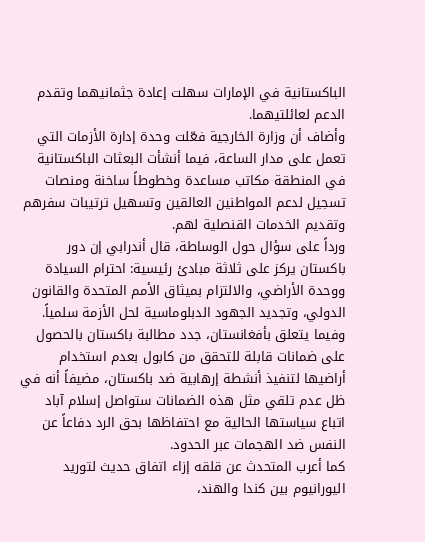الباكستانية في الإمارات سهلت إعادة جثمانيهما وتقدم الدعم لعائلتيهما.
وأضاف أن وزارة الخارجية فعّلت وحدة إدارة الأزمات التي تعمل على مدار الساعة، فيما أنشأت البعثات الباكستانية في المنطقة مكاتب مساعدة وخطوطاً ساخنة ومنصات تسجيل لدعم المواطنين العالقين وتسهيل ترتيبات سفرهم وتقديم الخدمات القنصلية لهم.
ورداً على سؤال حول الوساطة، قال أندرابي إن دور باكستان يركز على ثلاثة مبادئ رئيسية: احترام السيادة ووحدة الأراضي، والالتزام بميثاق الأمم المتحدة والقانون الدولي، وتجديد الجهود الدبلوماسية لحل الأزمة سلمياً.
وفيما يتعلق بأفغانستان، جدد مطالبة باكستان بالحصول على ضمانات قابلة للتحقق من كابول بعدم استخدام أراضيها لتنفيذ أنشطة إرهابية ضد باكستان، مضيفاً أنه في ظل عدم تلقي مثل هذه الضمانات ستواصل إسلام آباد اتباع سياستها الحالية مع احتفاظها بحق الرد دفاعاً عن النفس ضد الهجمات عبر الحدود.
كما أعرب المتحدث عن قلقه إزاء اتفاق حديث لتوريد اليورانيوم بين كندا والهند،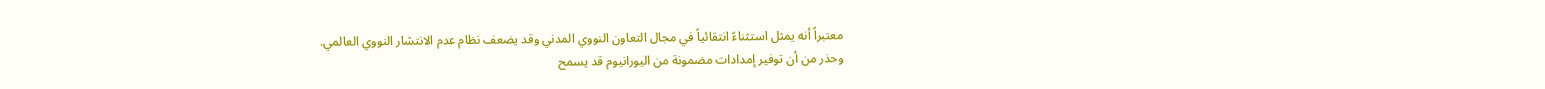معتبراً أنه يمثل استثناءً انتقائياً في مجال التعاون النووي المدني وقد يضعف نظام عدم الانتشار النووي العالمي.
وحذر من أن توفير إمدادات مضمونة من اليورانيوم قد يسمح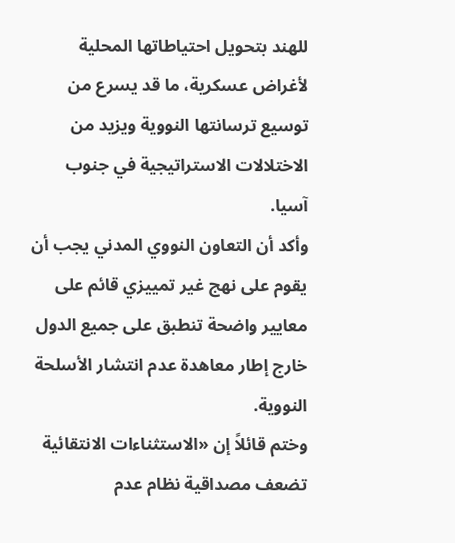للهند بتحويل احتياطاتها المحلية لأغراض عسكرية، ما قد يسرع من توسيع ترسانتها النووية ويزيد من الاختلالات الاستراتيجية في جنوب آسيا.
وأكد أن التعاون النووي المدني يجب أن يقوم على نهج غير تمييزي قائم على معايير واضحة تنطبق على جميع الدول خارج إطار معاهدة عدم انتشار الأسلحة النووية.
وختم قائلاً إن «الاستثناءات الانتقائية تضعف مصداقية نظام عدم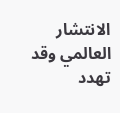الانتشار العالمي وقد تهدد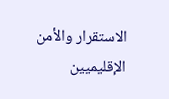الاستقرار والأمن الإقليميين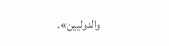والدوليين».